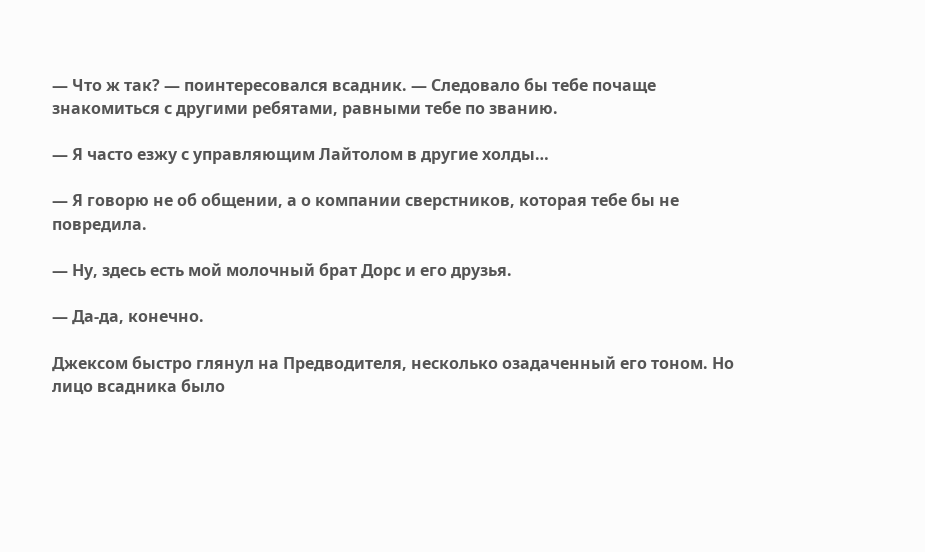— Что ж так? — поинтересовался всадник. — Следовало бы тебе почаще знакомиться с другими ребятами, равными тебе по званию.

— Я часто езжу с управляющим Лайтолом в другие холды…

— Я говорю не об общении, а о компании сверстников, которая тебе бы не повредила.

— Ну, здесь есть мой молочный брат Дорс и его друзья.

— Да-да, конечно.

Джексом быстро глянул на Предводителя, несколько озадаченный его тоном. Но лицо всадника было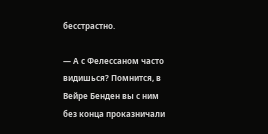бесстрастно.

— А с Фелессаном часто видишься? Помнится, в Вейре Бенден вы с ним без конца проказничали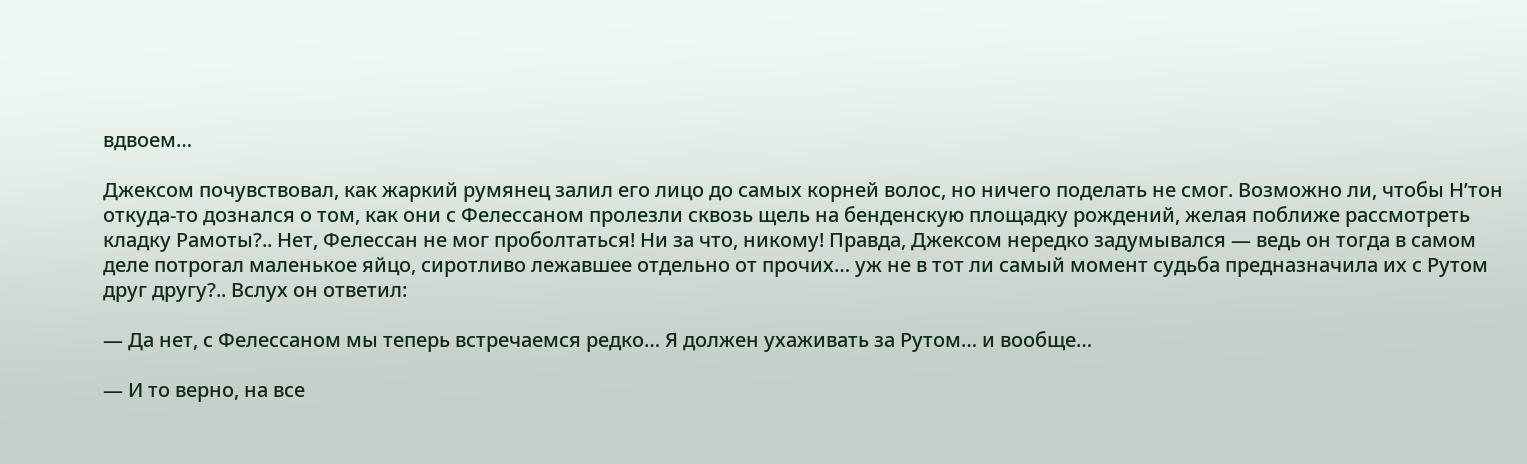вдвоем…

Джексом почувствовал, как жаркий румянец залил его лицо до самых корней волос, но ничего поделать не смог. Возможно ли, чтобы Н’тон откуда-то дознался о том, как они с Фелессаном пролезли сквозь щель на бенденскую площадку рождений, желая поближе рассмотреть кладку Рамоты?.. Нет, Фелессан не мог проболтаться! Ни за что, никому! Правда, Джексом нередко задумывался — ведь он тогда в самом деле потрогал маленькое яйцо, сиротливо лежавшее отдельно от прочих… уж не в тот ли самый момент судьба предназначила их с Рутом друг другу?.. Вслух он ответил:

— Да нет, с Фелессаном мы теперь встречаемся редко… Я должен ухаживать за Рутом… и вообще…

— И то верно, на все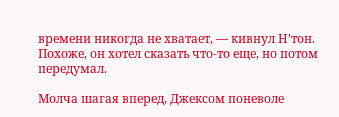времени никогда не хватает, — кивнул Н’тон. Похоже, он хотел сказать что-то еще, но потом передумал.

Молча шагая вперед, Джексом поневоле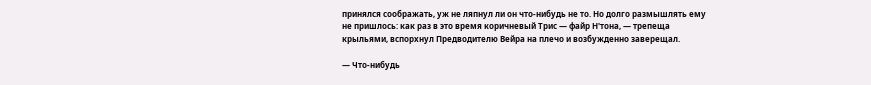принялся соображать, уж не ляпнул ли он что-нибудь не то. Но долго размышлять ему не пришлось: как раз в это время коричневый Трис — файр Н'тона, — трепеща крыльями, вспорхнул Предводителю Вейра на плечо и возбужденно заверещал.

— Что-нибудь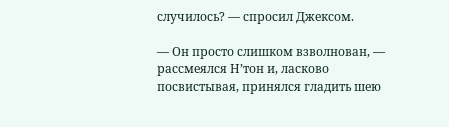случилось? — спросил Джексом.

— Он просто слишком взволнован, — рассмеялся Н’тон и, ласково посвистывая, принялся гладить шею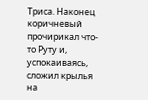Триса. Наконец коричневый прочирикал что-то Руту и, успокаиваясь, сложил крылья на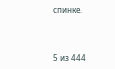спинке.



5 из 444